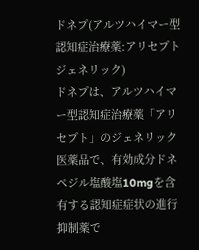ドネプ(アルツハイマー型認知症治療薬:アリセプト ジェネリック)
ドネプは、アルツハイマー型認知症治療薬「アリセプト」のジェネリック医薬品で、有効成分ドネペジル塩酸塩10mgを含有する認知症症状の進行抑制薬で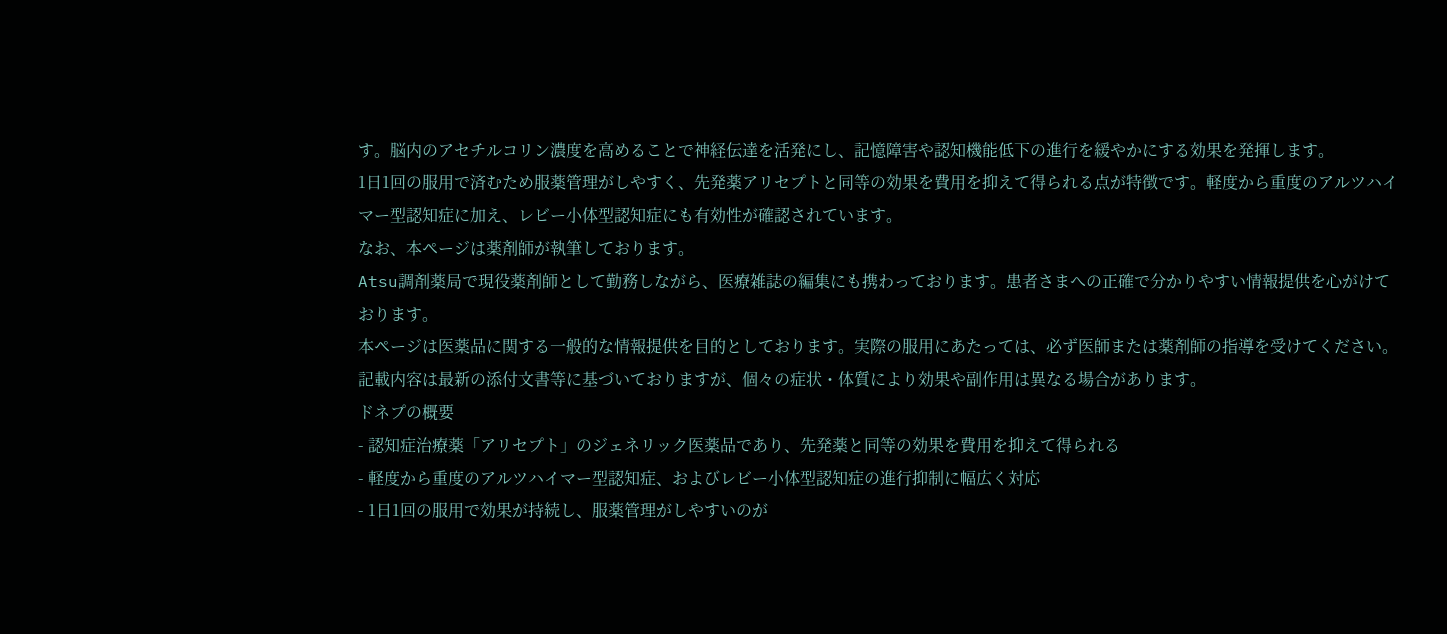す。脳内のアセチルコリン濃度を高めることで神経伝達を活発にし、記憶障害や認知機能低下の進行を緩やかにする効果を発揮します。
1日1回の服用で済むため服薬管理がしやすく、先発薬アリセプトと同等の効果を費用を抑えて得られる点が特徴です。軽度から重度のアルツハイマー型認知症に加え、レビー小体型認知症にも有効性が確認されています。
なお、本ページは薬剤師が執筆しております。
Atsu調剤薬局で現役薬剤師として勤務しながら、医療雑誌の編集にも携わっております。患者さまへの正確で分かりやすい情報提供を心がけております。
本ページは医薬品に関する一般的な情報提供を目的としております。実際の服用にあたっては、必ず医師または薬剤師の指導を受けてください。記載内容は最新の添付文書等に基づいておりますが、個々の症状・体質により効果や副作用は異なる場合があります。
ドネプの概要
- 認知症治療薬「アリセプト」のジェネリック医薬品であり、先発薬と同等の効果を費用を抑えて得られる
- 軽度から重度のアルツハイマー型認知症、およびレビー小体型認知症の進行抑制に幅広く対応
- 1日1回の服用で効果が持続し、服薬管理がしやすいのが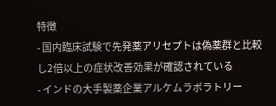特徴
- 国内臨床試験で先発薬アリセプトは偽薬群と比較し2倍以上の症状改善効果が確認されている
- インドの大手製薬企業アルケムラボラトリー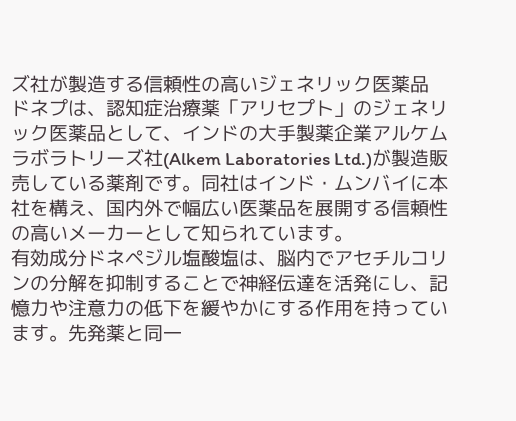ズ社が製造する信頼性の高いジェネリック医薬品
ドネプは、認知症治療薬「アリセプト」のジェネリック医薬品として、インドの大手製薬企業アルケムラボラトリーズ社(Alkem Laboratories Ltd.)が製造販売している薬剤です。同社はインド・ムンバイに本社を構え、国内外で幅広い医薬品を展開する信頼性の高いメーカーとして知られています。
有効成分ドネペジル塩酸塩は、脳内でアセチルコリンの分解を抑制することで神経伝達を活発にし、記憶力や注意力の低下を緩やかにする作用を持っています。先発薬と同一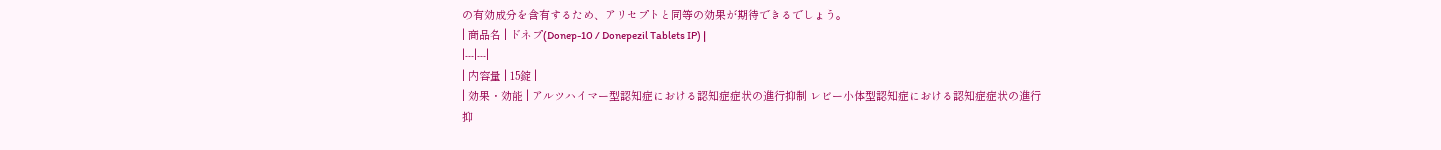の有効成分を含有するため、アリセプトと同等の効果が期待できるでしょう。
| 商品名 | ドネプ(Donep-10 / Donepezil Tablets IP) |
|---|---|
| 内容量 | 15錠 |
| 効果・効能 | アルツハイマー型認知症における認知症症状の進行抑制 レビー小体型認知症における認知症症状の進行抑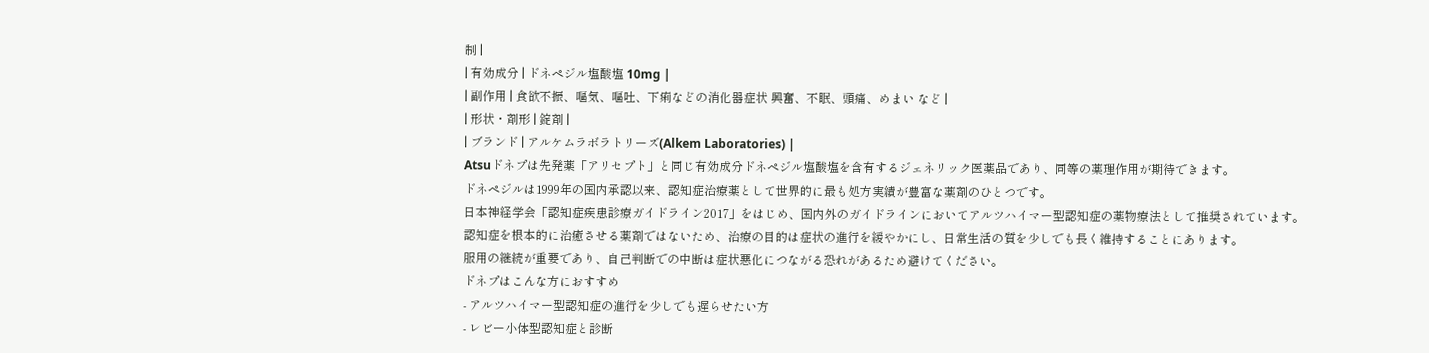制 |
| 有効成分 | ドネペジル塩酸塩 10mg |
| 副作用 | 食欲不振、嘔気、嘔吐、下痢などの消化器症状 興奮、不眠、頭痛、めまい など |
| 形状・剤形 | 錠剤 |
| ブランド | アルケムラボラトリーズ(Alkem Laboratories) |
Atsuドネプは先発薬「アリセプト」と同じ有効成分ドネペジル塩酸塩を含有するジェネリック医薬品であり、同等の薬理作用が期待できます。
ドネペジルは1999年の国内承認以来、認知症治療薬として世界的に最も処方実績が豊富な薬剤のひとつです。
日本神経学会「認知症疾患診療ガイドライン2017」をはじめ、国内外のガイドラインにおいてアルツハイマー型認知症の薬物療法として推奨されています。
認知症を根本的に治癒させる薬剤ではないため、治療の目的は症状の進行を緩やかにし、日常生活の質を少しでも長く維持することにあります。
服用の継続が重要であり、自己判断での中断は症状悪化につながる恐れがあるため避けてください。
ドネプはこんな方におすすめ
- アルツハイマー型認知症の進行を少しでも遅らせたい方
- レビー小体型認知症と診断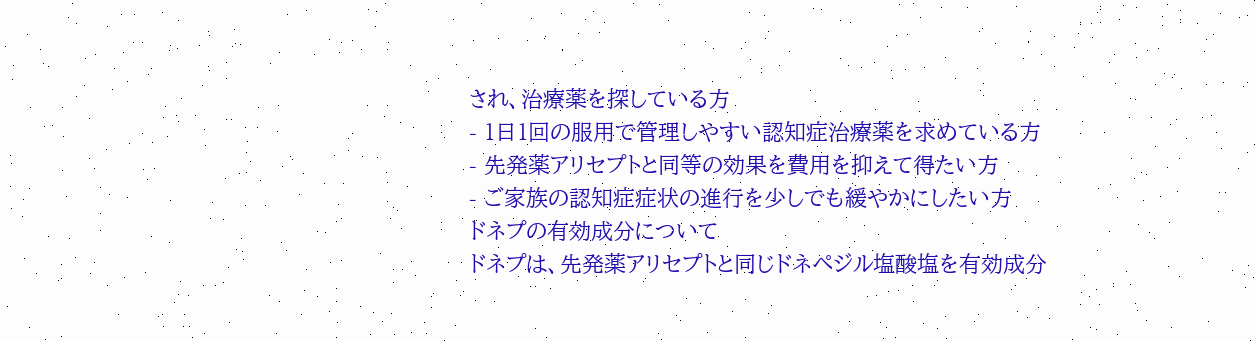され、治療薬を探している方
- 1日1回の服用で管理しやすい認知症治療薬を求めている方
- 先発薬アリセプトと同等の効果を費用を抑えて得たい方
- ご家族の認知症症状の進行を少しでも緩やかにしたい方
ドネプの有効成分について
ドネプは、先発薬アリセプトと同じドネペジル塩酸塩を有効成分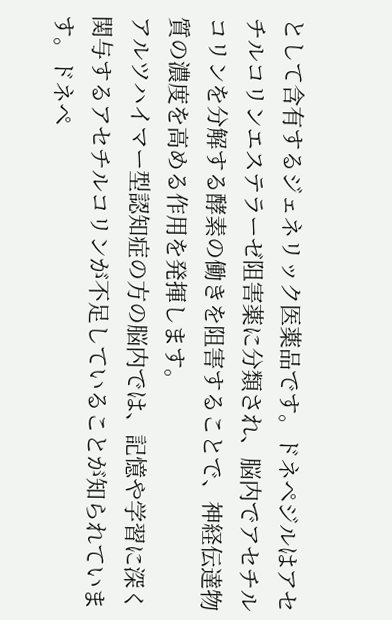として含有するジェネリック医薬品です。ドネペジルはアセチルコリンエステラーゼ阻害薬に分類され、脳内でアセチルコリンを分解する酵素の働きを阻害することで、神経伝達物質の濃度を高める作用を発揮します。
アルツハイマー型認知症の方の脳内では、記憶や学習に深く関与するアセチルコリンが不足していることが知られています。ドネペ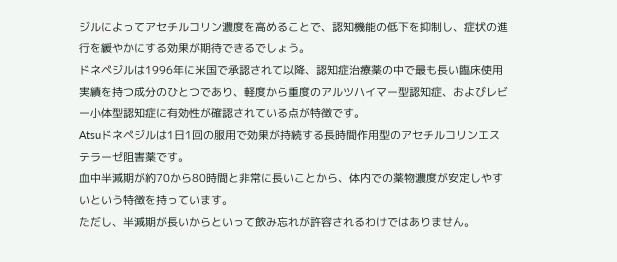ジルによってアセチルコリン濃度を高めることで、認知機能の低下を抑制し、症状の進行を緩やかにする効果が期待できるでしょう。
ドネペジルは1996年に米国で承認されて以降、認知症治療薬の中で最も長い臨床使用実績を持つ成分のひとつであり、軽度から重度のアルツハイマー型認知症、およびレビー小体型認知症に有効性が確認されている点が特徴です。
Atsuドネペジルは1日1回の服用で効果が持続する長時間作用型のアセチルコリンエステラーゼ阻害薬です。
血中半減期が約70から80時間と非常に長いことから、体内での薬物濃度が安定しやすいという特徴を持っています。
ただし、半減期が長いからといって飲み忘れが許容されるわけではありません。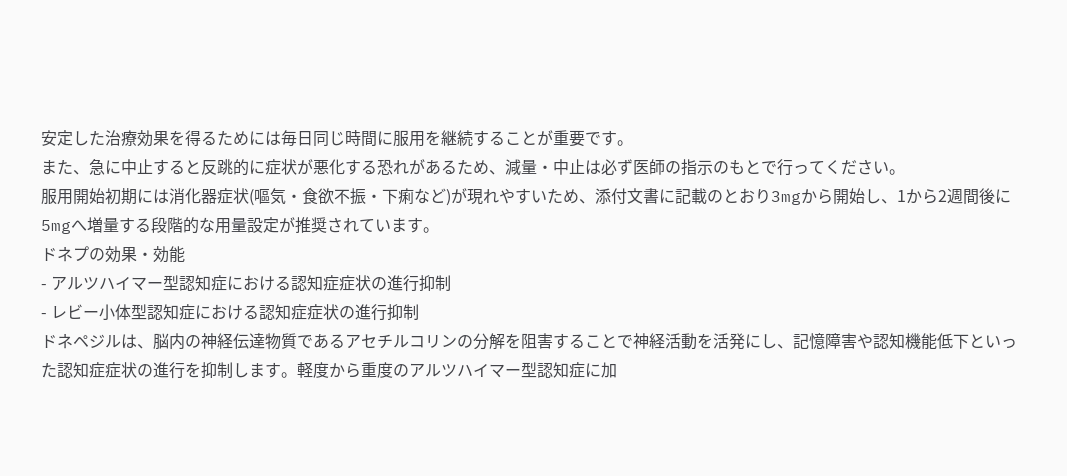安定した治療効果を得るためには毎日同じ時間に服用を継続することが重要です。
また、急に中止すると反跳的に症状が悪化する恐れがあるため、減量・中止は必ず医師の指示のもとで行ってください。
服用開始初期には消化器症状(嘔気・食欲不振・下痢など)が現れやすいため、添付文書に記載のとおり3mgから開始し、1から2週間後に5mgへ増量する段階的な用量設定が推奨されています。
ドネプの効果・効能
- アルツハイマー型認知症における認知症症状の進行抑制
- レビー小体型認知症における認知症症状の進行抑制
ドネペジルは、脳内の神経伝達物質であるアセチルコリンの分解を阻害することで神経活動を活発にし、記憶障害や認知機能低下といった認知症症状の進行を抑制します。軽度から重度のアルツハイマー型認知症に加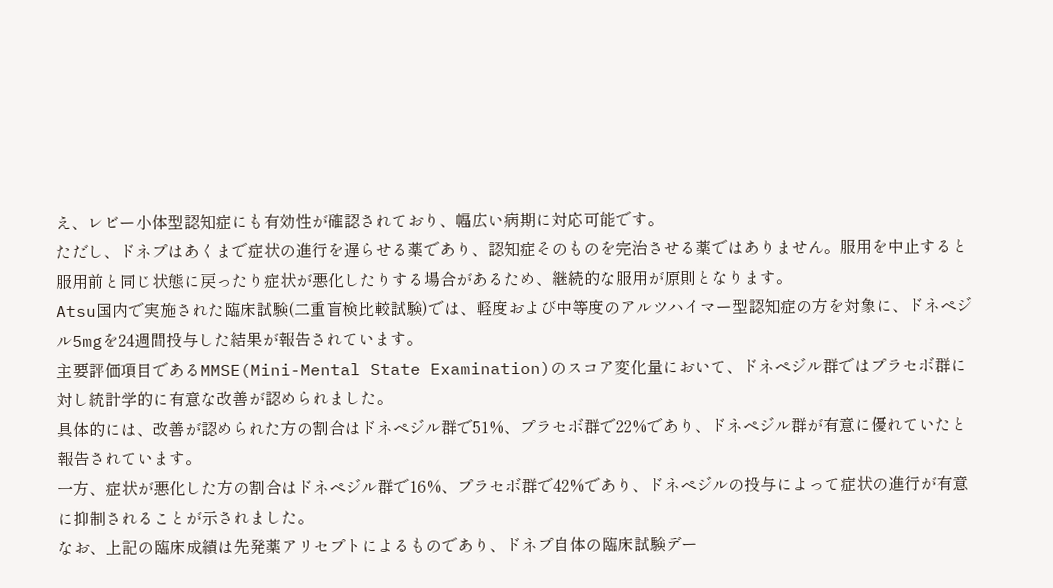え、レビー小体型認知症にも有効性が確認されており、幅広い病期に対応可能です。
ただし、ドネプはあくまで症状の進行を遅らせる薬であり、認知症そのものを完治させる薬ではありません。服用を中止すると服用前と同じ状態に戻ったり症状が悪化したりする場合があるため、継続的な服用が原則となります。
Atsu国内で実施された臨床試験(二重盲検比較試験)では、軽度および中等度のアルツハイマー型認知症の方を対象に、ドネペジル5mgを24週間投与した結果が報告されています。
主要評価項目であるMMSE(Mini-Mental State Examination)のスコア変化量において、ドネペジル群ではプラセボ群に対し統計学的に有意な改善が認められました。
具体的には、改善が認められた方の割合はドネペジル群で51%、プラセボ群で22%であり、ドネペジル群が有意に優れていたと報告されています。
一方、症状が悪化した方の割合はドネペジル群で16%、プラセボ群で42%であり、ドネペジルの投与によって症状の進行が有意に抑制されることが示されました。
なお、上記の臨床成績は先発薬アリセプトによるものであり、ドネプ自体の臨床試験デー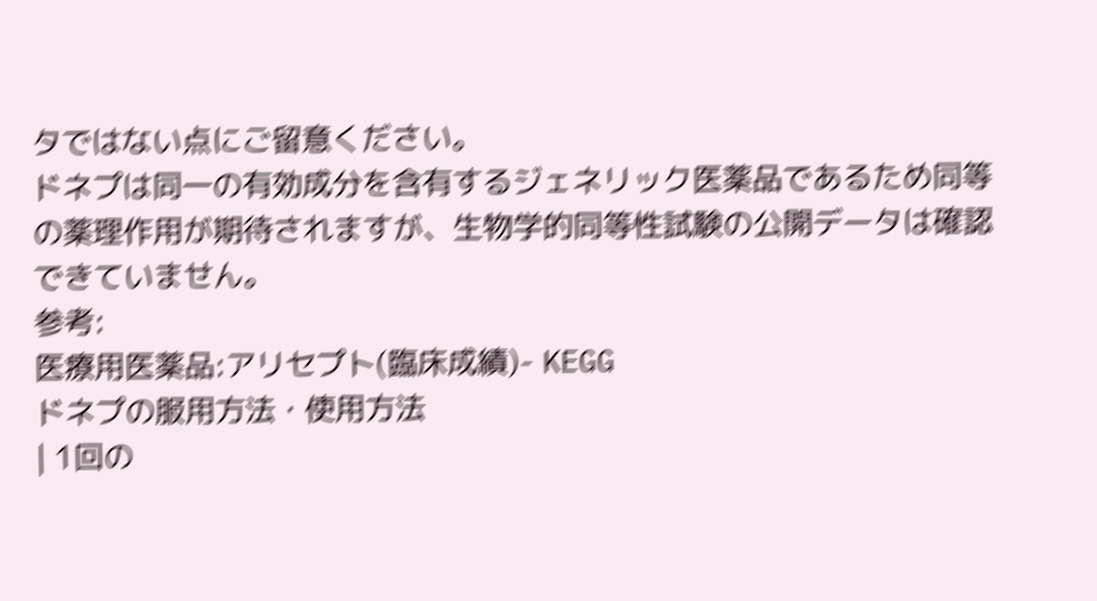タではない点にご留意ください。
ドネプは同一の有効成分を含有するジェネリック医薬品であるため同等の薬理作用が期待されますが、生物学的同等性試験の公開データは確認できていません。
参考:
医療用医薬品:アリセプト(臨床成績)- KEGG
ドネプの服用方法・使用方法
| 1回の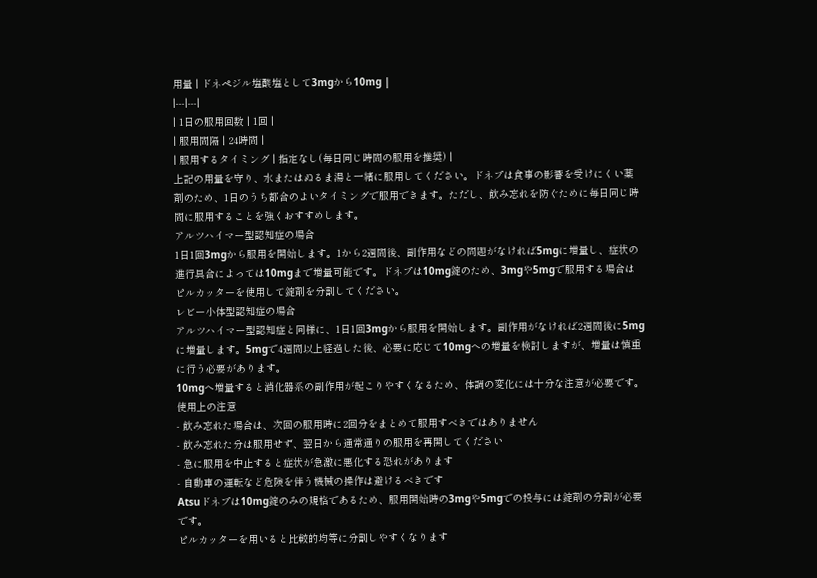用量 | ドネペジル塩酸塩として3mgから10mg |
|---|---|
| 1日の服用回数 | 1回 |
| 服用間隔 | 24時間 |
| 服用するタイミング | 指定なし(毎日同じ時間の服用を推奨) |
上記の用量を守り、水またはぬるま湯と一緒に服用してください。ドネプは食事の影響を受けにくい薬剤のため、1日のうち都合のよいタイミングで服用できます。ただし、飲み忘れを防ぐために毎日同じ時間に服用することを強くおすすめします。
アルツハイマー型認知症の場合
1日1回3mgから服用を開始します。1から2週間後、副作用などの問題がなければ5mgに増量し、症状の進行具合によっては10mgまで増量可能です。ドネプは10mg錠のため、3mgや5mgで服用する場合はピルカッターを使用して錠剤を分割してください。
レビー小体型認知症の場合
アルツハイマー型認知症と同様に、1日1回3mgから服用を開始します。副作用がなければ2週間後に5mgに増量します。5mgで4週間以上経過した後、必要に応じて10mgへの増量を検討しますが、増量は慎重に行う必要があります。
10mgへ増量すると消化器系の副作用が起こりやすくなるため、体調の変化には十分な注意が必要です。
使用上の注意
- 飲み忘れた場合は、次回の服用時に2回分をまとめて服用すべきではありません
- 飲み忘れた分は服用せず、翌日から通常通りの服用を再開してください
- 急に服用を中止すると症状が急激に悪化する恐れがあります
- 自動車の運転など危険を伴う機械の操作は避けるべきです
Atsuドネプは10mg錠のみの規格であるため、服用開始時の3mgや5mgでの投与には錠剤の分割が必要です。
ピルカッターを用いると比較的均等に分割しやすくなります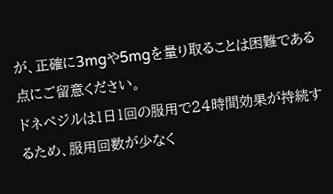が、正確に3mgや5mgを量り取ることは困難である点にご留意ください。
ドネペジルは1日1回の服用で24時間効果が持続するため、服用回数が少なく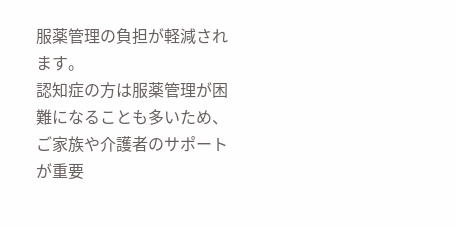服薬管理の負担が軽減されます。
認知症の方は服薬管理が困難になることも多いため、ご家族や介護者のサポートが重要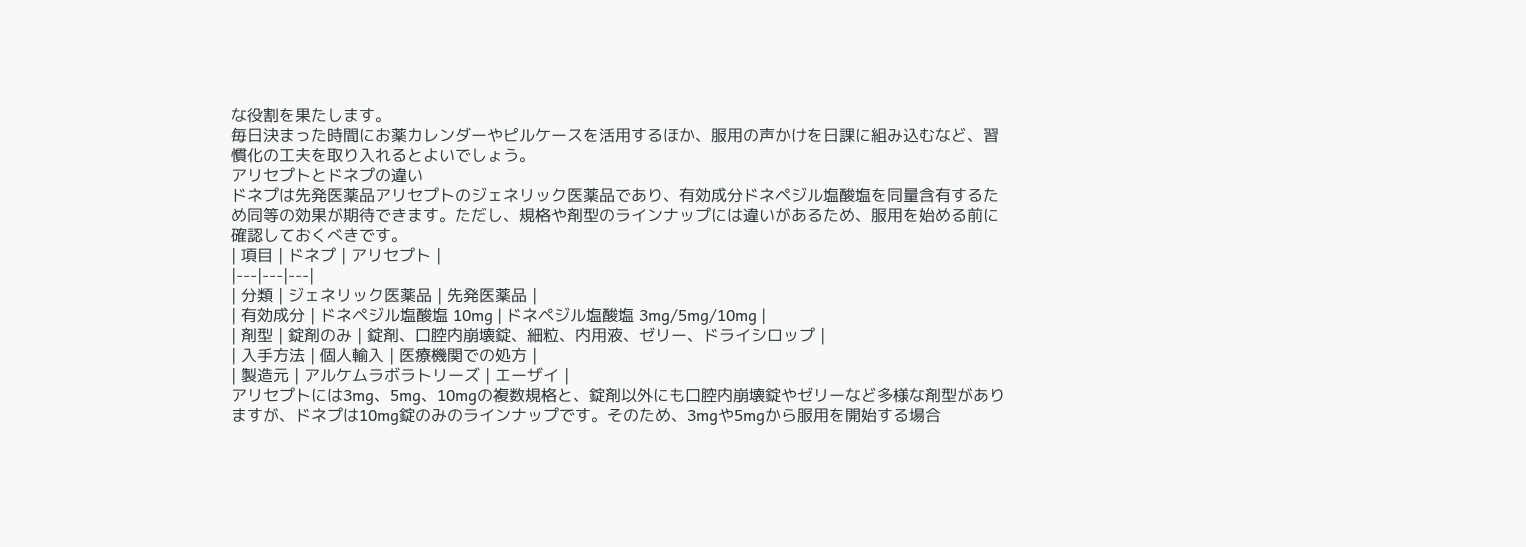な役割を果たします。
毎日決まった時間にお薬カレンダーやピルケースを活用するほか、服用の声かけを日課に組み込むなど、習慣化の工夫を取り入れるとよいでしょう。
アリセプトとドネプの違い
ドネプは先発医薬品アリセプトのジェネリック医薬品であり、有効成分ドネペジル塩酸塩を同量含有するため同等の効果が期待できます。ただし、規格や剤型のラインナップには違いがあるため、服用を始める前に確認しておくべきです。
| 項目 | ドネプ | アリセプト |
|---|---|---|
| 分類 | ジェネリック医薬品 | 先発医薬品 |
| 有効成分 | ドネペジル塩酸塩 10mg | ドネペジル塩酸塩 3mg/5mg/10mg |
| 剤型 | 錠剤のみ | 錠剤、口腔内崩壊錠、細粒、内用液、ゼリー、ドライシロップ |
| 入手方法 | 個人輸入 | 医療機関での処方 |
| 製造元 | アルケムラボラトリーズ | エーザイ |
アリセプトには3mg、5mg、10mgの複数規格と、錠剤以外にも口腔内崩壊錠やゼリーなど多様な剤型がありますが、ドネプは10mg錠のみのラインナップです。そのため、3mgや5mgから服用を開始する場合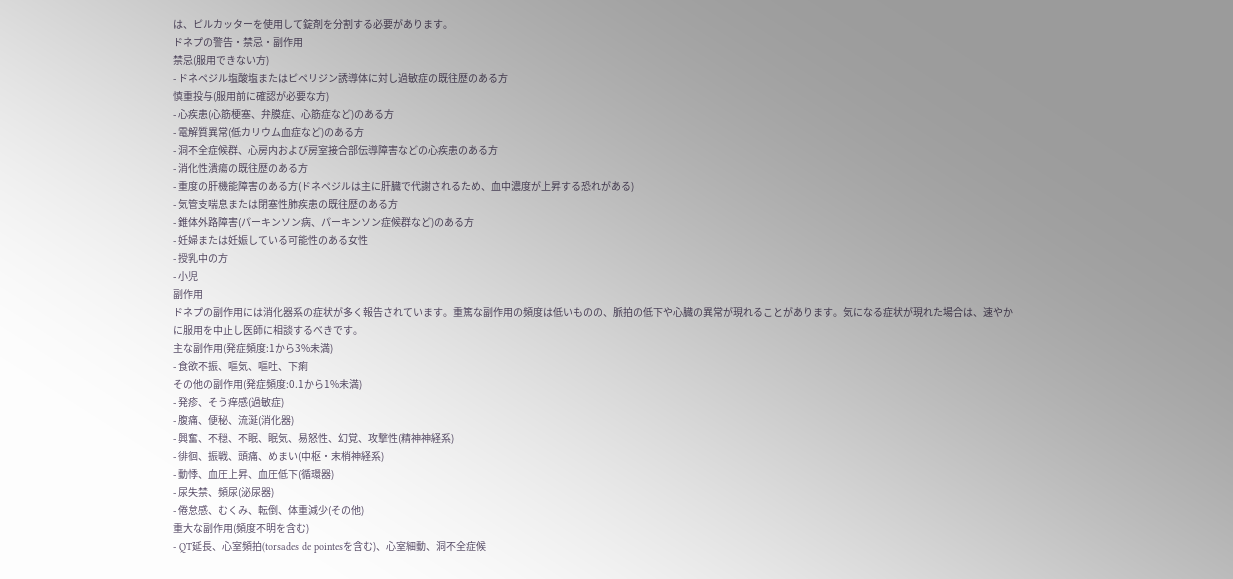は、ピルカッターを使用して錠剤を分割する必要があります。
ドネプの警告・禁忌・副作用
禁忌(服用できない方)
- ドネペジル塩酸塩またはピペリジン誘導体に対し過敏症の既往歴のある方
慎重投与(服用前に確認が必要な方)
- 心疾患(心筋梗塞、弁膜症、心筋症など)のある方
- 電解質異常(低カリウム血症など)のある方
- 洞不全症候群、心房内および房室接合部伝導障害などの心疾患のある方
- 消化性潰瘍の既往歴のある方
- 重度の肝機能障害のある方(ドネペジルは主に肝臓で代謝されるため、血中濃度が上昇する恐れがある)
- 気管支喘息または閉塞性肺疾患の既往歴のある方
- 錐体外路障害(パーキンソン病、パーキンソン症候群など)のある方
- 妊婦または妊娠している可能性のある女性
- 授乳中の方
- 小児
副作用
ドネプの副作用には消化器系の症状が多く報告されています。重篤な副作用の頻度は低いものの、脈拍の低下や心臓の異常が現れることがあります。気になる症状が現れた場合は、速やかに服用を中止し医師に相談するべきです。
主な副作用(発症頻度:1から3%未満)
- 食欲不振、嘔気、嘔吐、下痢
その他の副作用(発症頻度:0.1から1%未満)
- 発疹、そう痒感(過敏症)
- 腹痛、便秘、流涎(消化器)
- 興奮、不穏、不眠、眠気、易怒性、幻覚、攻撃性(精神神経系)
- 徘徊、振戦、頭痛、めまい(中枢・末梢神経系)
- 動悸、血圧上昇、血圧低下(循環器)
- 尿失禁、頻尿(泌尿器)
- 倦怠感、むくみ、転倒、体重減少(その他)
重大な副作用(頻度不明を含む)
- QT延長、心室頻拍(torsades de pointesを含む)、心室細動、洞不全症候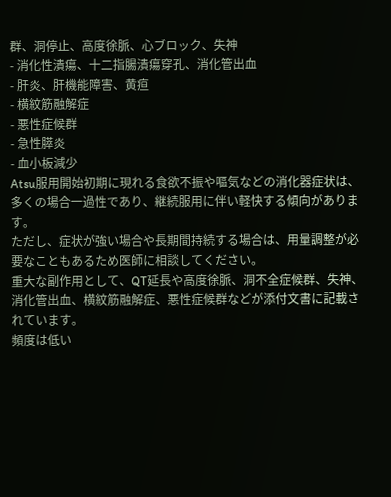群、洞停止、高度徐脈、心ブロック、失神
- 消化性潰瘍、十二指腸潰瘍穿孔、消化管出血
- 肝炎、肝機能障害、黄疸
- 横紋筋融解症
- 悪性症候群
- 急性膵炎
- 血小板減少
Atsu服用開始初期に現れる食欲不振や嘔気などの消化器症状は、多くの場合一過性であり、継続服用に伴い軽快する傾向があります。
ただし、症状が強い場合や長期間持続する場合は、用量調整が必要なこともあるため医師に相談してください。
重大な副作用として、QT延長や高度徐脈、洞不全症候群、失神、消化管出血、横紋筋融解症、悪性症候群などが添付文書に記載されています。
頻度は低い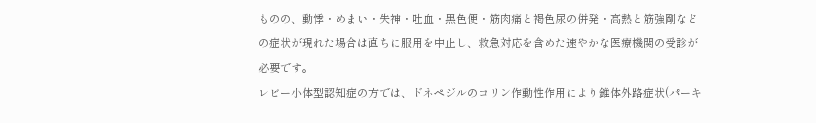ものの、動悸・めまい・失神・吐血・黒色便・筋肉痛と褐色尿の併発・高熱と筋強剛などの症状が現れた場合は直ちに服用を中止し、救急対応を含めた速やかな医療機関の受診が必要です。
レビー小体型認知症の方では、ドネペジルのコリン作動性作用により錐体外路症状(パーキ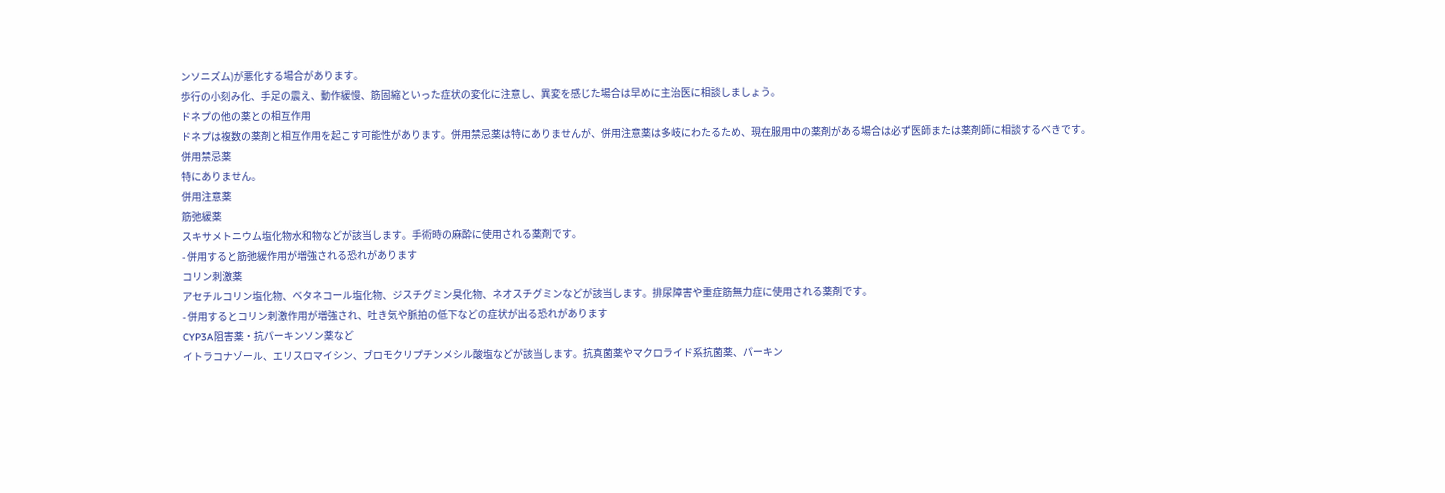ンソニズム)が悪化する場合があります。
歩行の小刻み化、手足の震え、動作緩慢、筋固縮といった症状の変化に注意し、異変を感じた場合は早めに主治医に相談しましょう。
ドネプの他の薬との相互作用
ドネプは複数の薬剤と相互作用を起こす可能性があります。併用禁忌薬は特にありませんが、併用注意薬は多岐にわたるため、現在服用中の薬剤がある場合は必ず医師または薬剤師に相談するべきです。
併用禁忌薬
特にありません。
併用注意薬
筋弛緩薬
スキサメトニウム塩化物水和物などが該当します。手術時の麻酔に使用される薬剤です。
- 併用すると筋弛緩作用が増強される恐れがあります
コリン刺激薬
アセチルコリン塩化物、ベタネコール塩化物、ジスチグミン臭化物、ネオスチグミンなどが該当します。排尿障害や重症筋無力症に使用される薬剤です。
- 併用するとコリン刺激作用が増強され、吐き気や脈拍の低下などの症状が出る恐れがあります
CYP3A阻害薬・抗パーキンソン薬など
イトラコナゾール、エリスロマイシン、ブロモクリプチンメシル酸塩などが該当します。抗真菌薬やマクロライド系抗菌薬、パーキン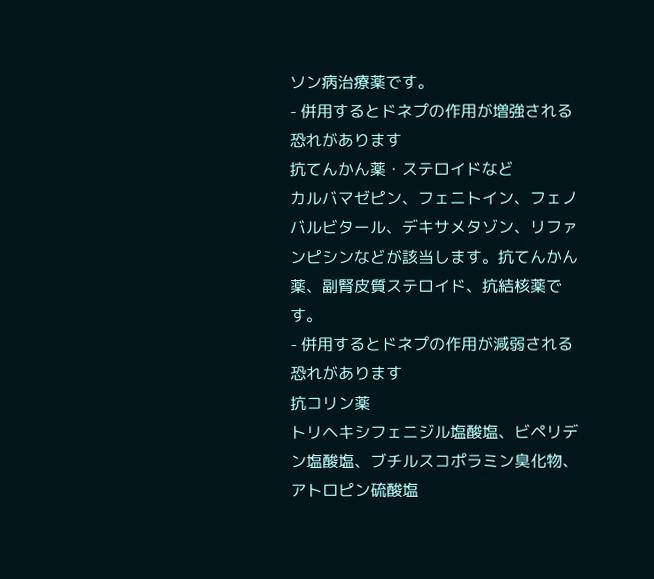ソン病治療薬です。
- 併用するとドネプの作用が増強される恐れがあります
抗てんかん薬・ステロイドなど
カルバマゼピン、フェニトイン、フェノバルビタール、デキサメタゾン、リファンピシンなどが該当します。抗てんかん薬、副腎皮質ステロイド、抗結核薬です。
- 併用するとドネプの作用が減弱される恐れがあります
抗コリン薬
トリヘキシフェニジル塩酸塩、ビペリデン塩酸塩、ブチルスコポラミン臭化物、アトロピン硫酸塩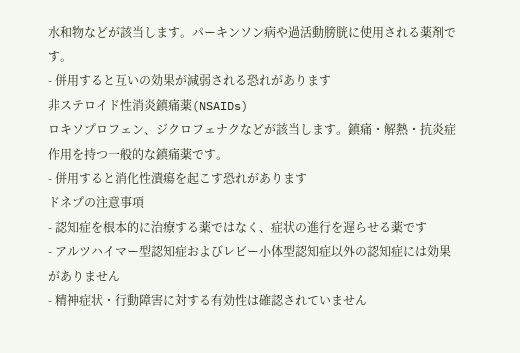水和物などが該当します。パーキンソン病や過活動膀胱に使用される薬剤です。
- 併用すると互いの効果が減弱される恐れがあります
非ステロイド性消炎鎮痛薬(NSAIDs)
ロキソプロフェン、ジクロフェナクなどが該当します。鎮痛・解熱・抗炎症作用を持つ一般的な鎮痛薬です。
- 併用すると消化性潰瘍を起こす恐れがあります
ドネプの注意事項
- 認知症を根本的に治療する薬ではなく、症状の進行を遅らせる薬です
- アルツハイマー型認知症およびレビー小体型認知症以外の認知症には効果がありません
- 精神症状・行動障害に対する有効性は確認されていません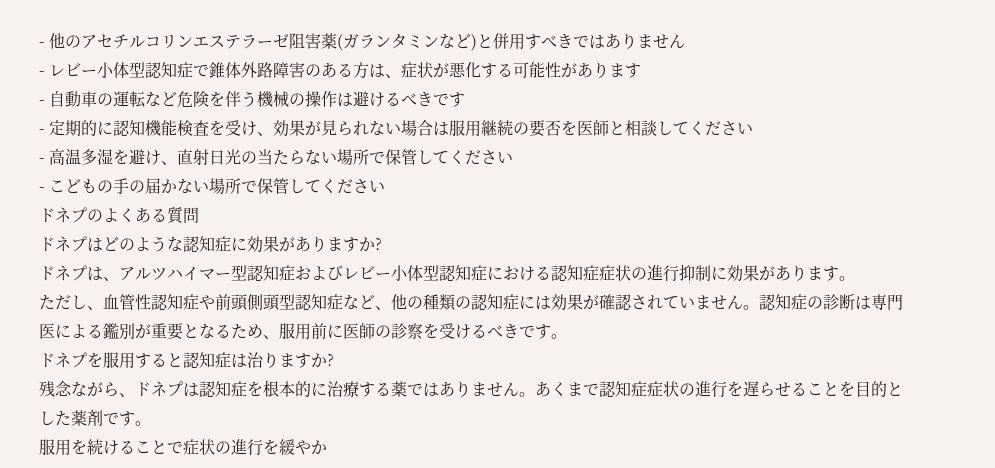- 他のアセチルコリンエステラーゼ阻害薬(ガランタミンなど)と併用すべきではありません
- レビー小体型認知症で錐体外路障害のある方は、症状が悪化する可能性があります
- 自動車の運転など危険を伴う機械の操作は避けるべきです
- 定期的に認知機能検査を受け、効果が見られない場合は服用継続の要否を医師と相談してください
- 高温多湿を避け、直射日光の当たらない場所で保管してください
- こどもの手の届かない場所で保管してください
ドネプのよくある質問
ドネプはどのような認知症に効果がありますか?
ドネプは、アルツハイマー型認知症およびレビー小体型認知症における認知症症状の進行抑制に効果があります。
ただし、血管性認知症や前頭側頭型認知症など、他の種類の認知症には効果が確認されていません。認知症の診断は専門医による鑑別が重要となるため、服用前に医師の診察を受けるべきです。
ドネプを服用すると認知症は治りますか?
残念ながら、ドネプは認知症を根本的に治療する薬ではありません。あくまで認知症症状の進行を遅らせることを目的とした薬剤です。
服用を続けることで症状の進行を緩やか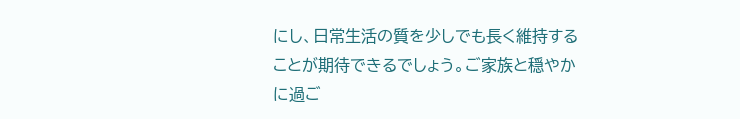にし、日常生活の質を少しでも長く維持することが期待できるでしょう。ご家族と穏やかに過ご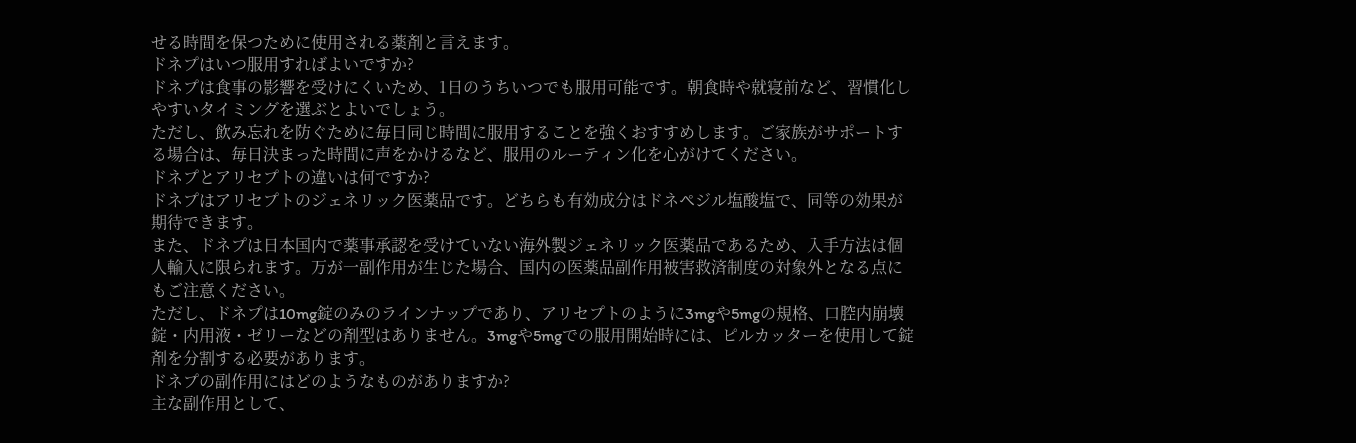せる時間を保つために使用される薬剤と言えます。
ドネプはいつ服用すればよいですか?
ドネプは食事の影響を受けにくいため、1日のうちいつでも服用可能です。朝食時や就寝前など、習慣化しやすいタイミングを選ぶとよいでしょう。
ただし、飲み忘れを防ぐために毎日同じ時間に服用することを強くおすすめします。ご家族がサポートする場合は、毎日決まった時間に声をかけるなど、服用のルーティン化を心がけてください。
ドネプとアリセプトの違いは何ですか?
ドネプはアリセプトのジェネリック医薬品です。どちらも有効成分はドネペジル塩酸塩で、同等の効果が期待できます。
また、ドネプは日本国内で薬事承認を受けていない海外製ジェネリック医薬品であるため、入手方法は個人輸入に限られます。万が一副作用が生じた場合、国内の医薬品副作用被害救済制度の対象外となる点にもご注意ください。
ただし、ドネプは10mg錠のみのラインナップであり、アリセプトのように3mgや5mgの規格、口腔内崩壊錠・内用液・ゼリーなどの剤型はありません。3mgや5mgでの服用開始時には、ピルカッターを使用して錠剤を分割する必要があります。
ドネプの副作用にはどのようなものがありますか?
主な副作用として、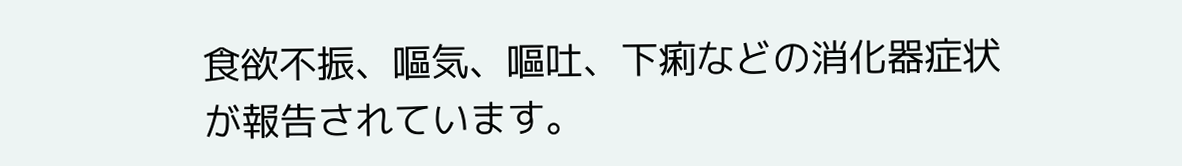食欲不振、嘔気、嘔吐、下痢などの消化器症状が報告されています。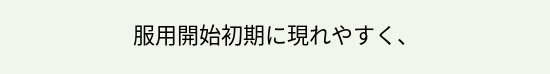服用開始初期に現れやすく、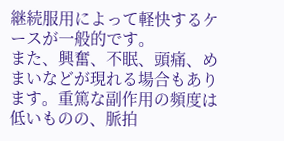継続服用によって軽快するケースが一般的です。
また、興奮、不眠、頭痛、めまいなどが現れる場合もあります。重篤な副作用の頻度は低いものの、脈拍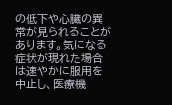の低下や心臓の異常が見られることがあります。気になる症状が現れた場合は速やかに服用を中止し、医療機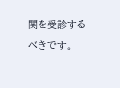関を受診するべきです。